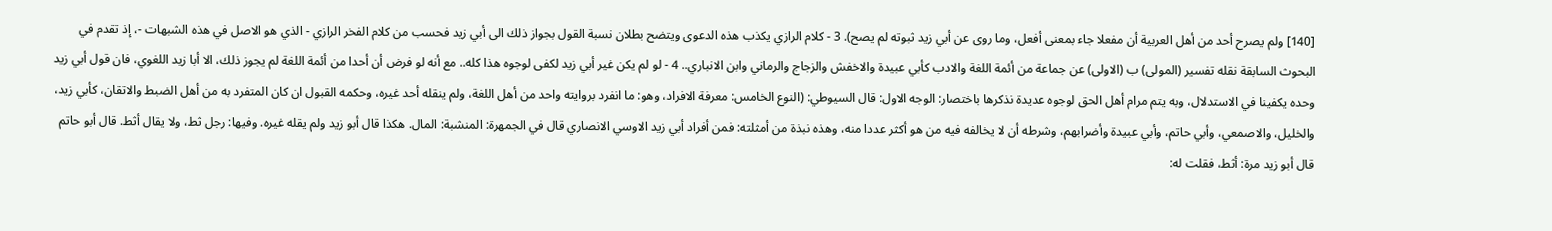[140] ولم يصرح أحد من أهل العربية أن مفعلا جاء بمعنى أفعل، وما روى عن أبي زيد ثبوته لم يصح). 3 - كلام الرازي يكذب هذه الدعوى ويتضح بطلان نسبة القول بجواز ذلك الى أبي زيد فحسب من كلام الفخر الرازي - الذي هو الاصل في هذه الشبهات -، إذ تقدم في البحوث السابقة نقله تفسير (المولى) ب (الاولى) عن جماعة من أئمة اللغة والادب كأبي عبيدة والاخفش والزجاج والرماني وابن الانباري.. 4 - لو لم يكن غير أبي زيد لكفى لوجوه هذا كله.. مع أنه لو فرض أن أحدا من أئمة اللغة لم يجوز ذلك، الا أبا زيد اللغوي، فان قول أبي زيد وحده يكفينا في الاستدلال، وبه يتم مرام أهل الحق لوجوه عديدة نذكرها باختصار: الوجه الاول: قال السيوطي: (النوع الخامس: معرفة الافراد، وهو: ما انفرد بروايته واحد من أهل اللغة، ولم ينقله أحد غيره، وحكمه القبول ان كان المتفرد به من أهل الضبط والاتقان، كأبي زيد، والخليل، والاصمعي، وأبي حاتم، وأبي عبيدة وأضرابهم، وشرطه أن لا يخالفه فيه من هو أكثر عددا منه، وهذه نبذة من أمثلته: فمن أفراد أبي زيد الاوسي الانصاري قال في الجمهرة: المنشبة: المال. هكذا قال أبو زيد ولم يقله غيره. وفيها: رجل ثط، ولا يقال أثط. قال أبو حاتم قال أبو زيد مرة: أثط، فقلت له: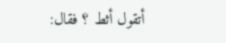أتقول أثط ؟ فقال: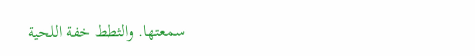سمعتها. والثطط خفة اللحية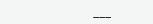___